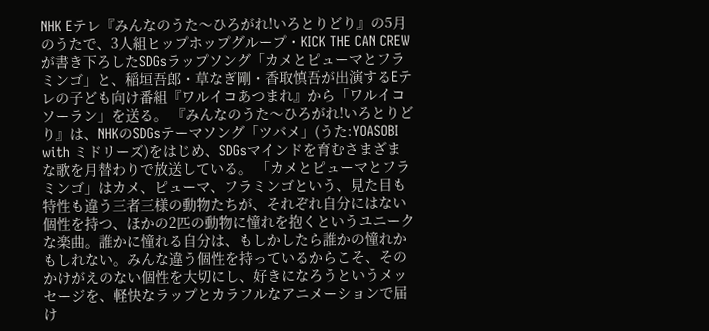NHK Eテレ『みんなのうた〜ひろがれ!いろとりどり』の5月のうたで、3人組ヒップホップグループ・KICK THE CAN CREWが書き下ろしたSDGsラップソング「カメとピューマとフラミンゴ」と、稲垣吾郎・草なぎ剛・香取慎吾が出演するEテレの子ども向け番組『ワルイコあつまれ』から「ワルイコソーラン」を送る。 『みんなのうた〜ひろがれ!いろとりどり』は、NHKのSDGsテーマソング「ツバメ」(うた:YOASOBI with ミドリーズ)をはじめ、SDGsマインドを育むさまざまな歌を月替わりで放送している。 「カメとピューマとフラミンゴ」はカメ、ピューマ、フラミンゴという、見た目も特性も違う三者三様の動物たちが、それぞれ自分にはない個性を持つ、ほかの2匹の動物に憧れを抱くというユニークな楽曲。誰かに憧れる自分は、もしかしたら誰かの憧れかもしれない。みんな違う個性を持っているからこそ、そのかけがえのない個性を大切にし、好きになろうというメッセージを、軽快なラップとカラフルなアニメーションで届け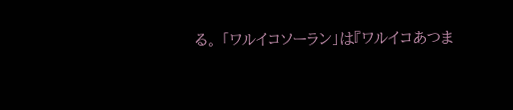る。 「ワルイコソーラン」は『ワルイコあつま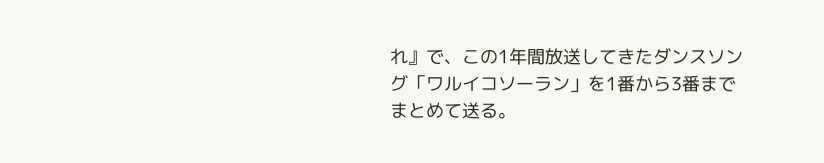れ』で、この1年間放送してきたダンスソング「ワルイコソーラン」を1番から3番までまとめて送る。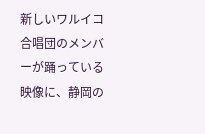新しいワルイコ合唱団のメンバーが踊っている映像に、静岡の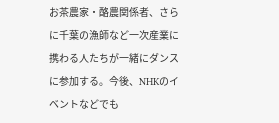お茶農家・酪農関係者、さらに千葉の漁師など一次産業に携わる人たちが一緒にダンスに参加する。今後、NHKのイベントなどでも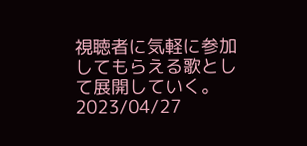視聴者に気軽に参加してもらえる歌として展開していく。
2023/04/27